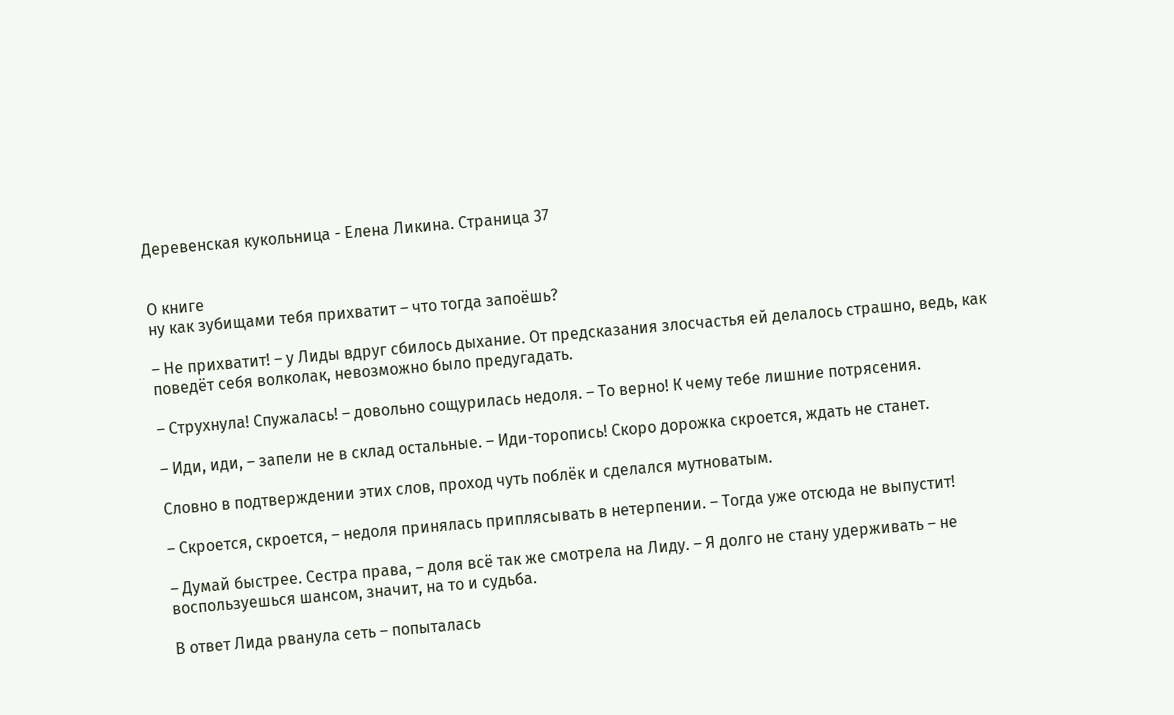Деревенская кукольница - Елена Ликина. Страница 37


О книге
ну как зубищами тебя прихватит – что тогда запоёшь?

– Не прихватит! – у Лиды вдруг сбилось дыхание. От предсказания злосчастья ей делалось страшно, ведь, как поведёт себя волколак, невозможно было предугадать.

– Струхнула! Спужалась! – довольно сощурилась недоля. – То верно! К чему тебе лишние потрясения.

– Иди, иди, – запели не в склад остальные. – Иди-торопись! Скоро дорожка скроется, ждать не станет.

Словно в подтверждении этих слов, проход чуть поблёк и сделался мутноватым.

– Скроется, скроется, – недоля принялась приплясывать в нетерпении. – Тогда уже отсюда не выпустит!

– Думай быстрее. Сестра права, – доля всё так же смотрела на Лиду. – Я долго не стану удерживать – не воспользуешься шансом, значит, на то и судьба.

В ответ Лида рванула сеть – попыталась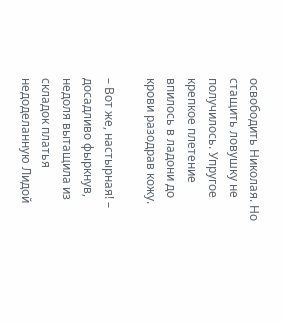освободить Николая. Но стащить ловушку не получилось. Упругое крепкое плетение впилось в ладони до крови разодрав кожу.

– Вот же, настырная! – досадливо фыркнув, недоля вытащила из складок платья недоделанную Лидой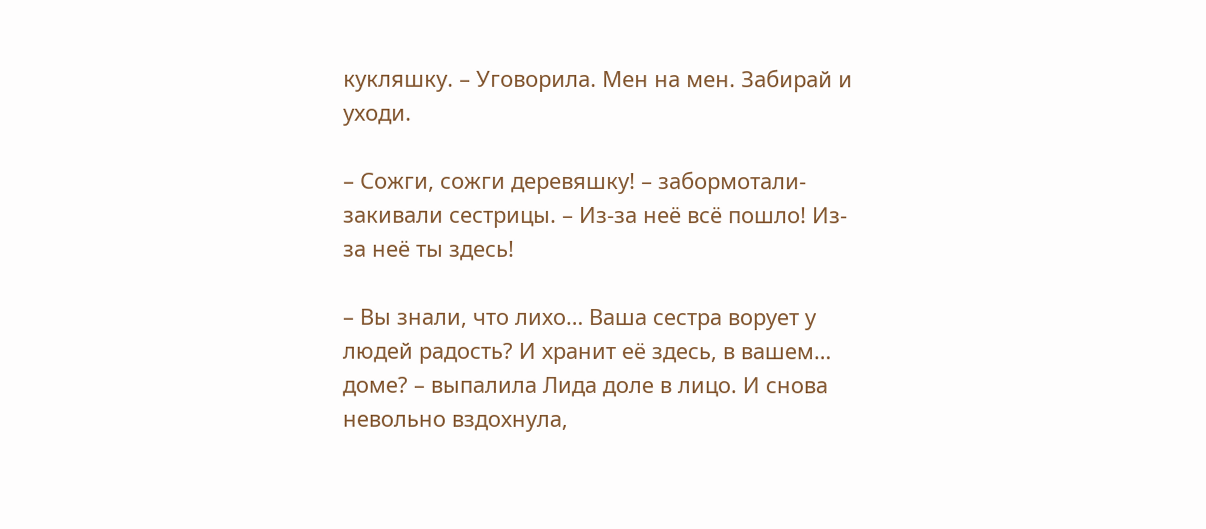кукляшку. – Уговорила. Мен на мен. Забирай и уходи.

– Сожги, сожги деревяшку! – забормотали-закивали сестрицы. – Из-за неё всё пошло! Из-за неё ты здесь!

– Вы знали, что лихо… Ваша сестра ворует у людей радость? И хранит её здесь, в вашем… доме? – выпалила Лида доле в лицо. И снова невольно вздохнула,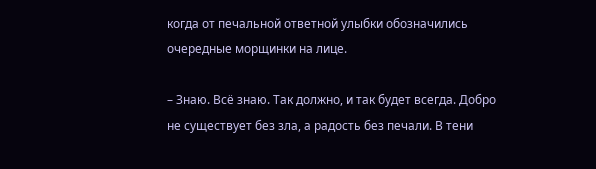когда от печальной ответной улыбки обозначились очередные морщинки на лице.

– Знаю. Всё знаю. Так должно, и так будет всегда. Добро не существует без зла, а радость без печали. В тени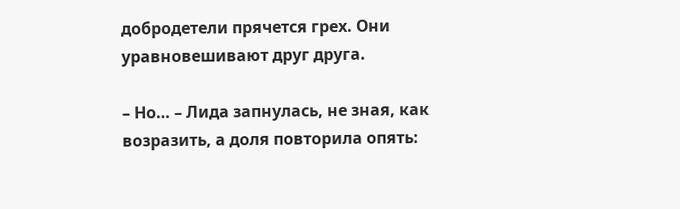добродетели прячется грех. Они уравновешивают друг друга.

– Но… – Лида запнулась, не зная, как возразить, а доля повторила опять: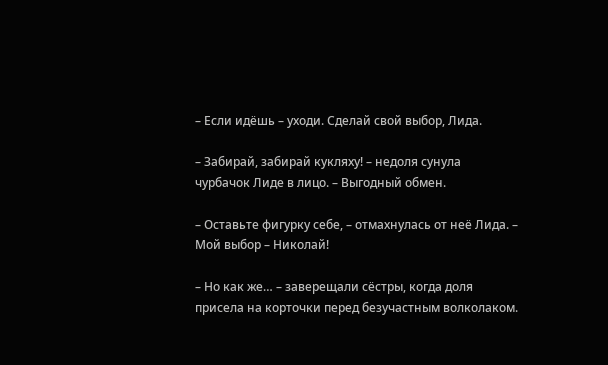– Если идёшь – уходи. Сделай свой выбор, Лида.

– Забирай, забирай кукляху! – недоля сунула чурбачок Лиде в лицо. – Выгодный обмен.

– Оставьте фигурку себе, – отмахнулась от неё Лида. – Мой выбор – Николай!

– Но как же… – заверещали сёстры, когда доля присела на корточки перед безучастным волколаком.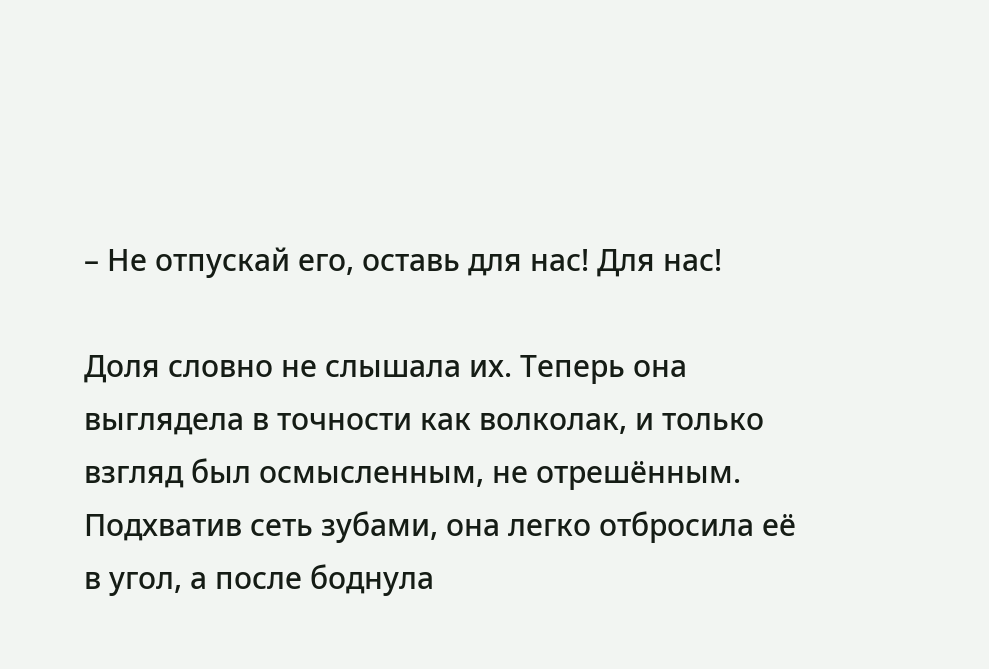– Не отпускай его, оставь для нас! Для нас!

Доля словно не слышала их. Теперь она выглядела в точности как волколак, и только взгляд был осмысленным, не отрешённым. Подхватив сеть зубами, она легко отбросила её в угол, а после боднула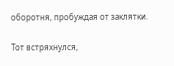оборотня, пробуждая от заклятки.

Тот встряхнулся,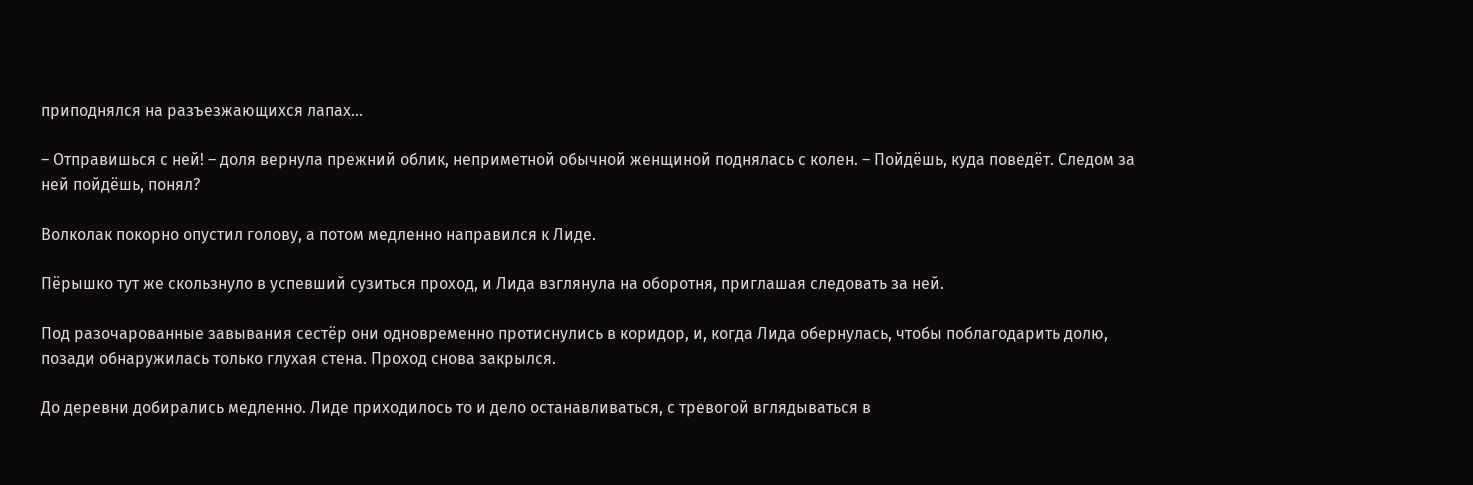приподнялся на разъезжающихся лапах…

– Отправишься с ней! – доля вернула прежний облик, неприметной обычной женщиной поднялась с колен. – Пойдёшь, куда поведёт. Следом за ней пойдёшь, понял?

Волколак покорно опустил голову, а потом медленно направился к Лиде.

Пёрышко тут же скользнуло в успевший сузиться проход, и Лида взглянула на оборотня, приглашая следовать за ней.

Под разочарованные завывания сестёр они одновременно протиснулись в коридор, и, когда Лида обернулась, чтобы поблагодарить долю, позади обнаружилась только глухая стена. Проход снова закрылся.

До деревни добирались медленно. Лиде приходилось то и дело останавливаться, с тревогой вглядываться в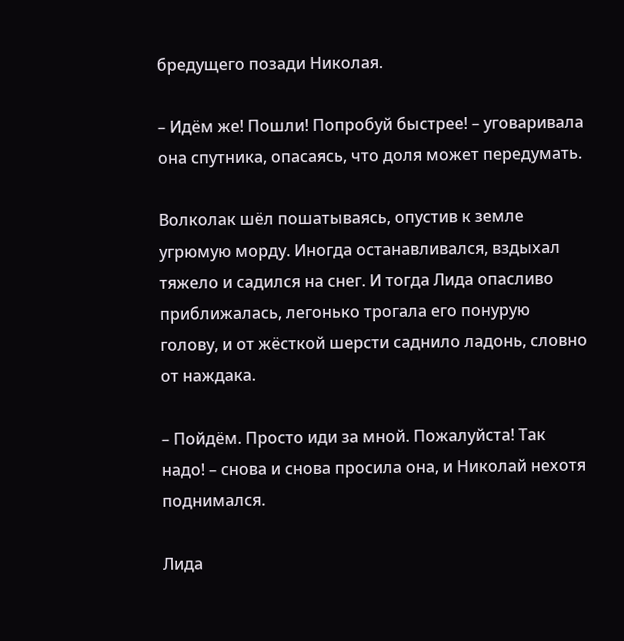бредущего позади Николая.

– Идём же! Пошли! Попробуй быстрее! – уговаривала она спутника, опасаясь, что доля может передумать.

Волколак шёл пошатываясь, опустив к земле угрюмую морду. Иногда останавливался, вздыхал тяжело и садился на снег. И тогда Лида опасливо приближалась, легонько трогала его понурую голову, и от жёсткой шерсти саднило ладонь, словно от наждака.

– Пойдём. Просто иди за мной. Пожалуйста! Так надо! – снова и снова просила она, и Николай нехотя поднимался.

Лида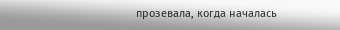прозевала, когда началась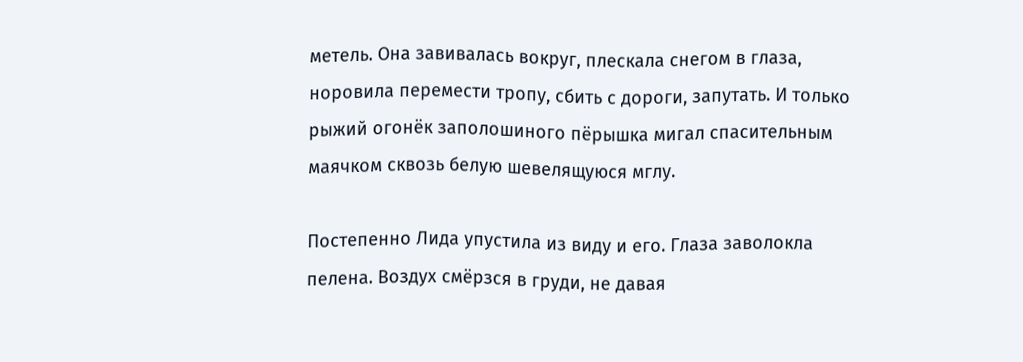метель. Она завивалась вокруг, плескала снегом в глаза, норовила перемести тропу, сбить с дороги, запутать. И только рыжий огонёк заполошиного пёрышка мигал спасительным маячком сквозь белую шевелящуюся мглу.

Постепенно Лида упустила из виду и его. Глаза заволокла пелена. Воздух смёрзся в груди, не давая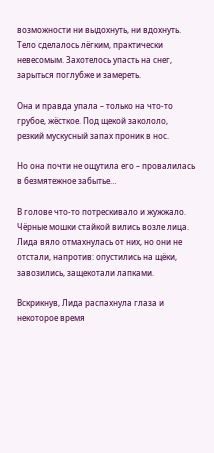возможности ни выдохнуть, ни вдохнуть. Тело сделалось лёгким, практически невесомым. Захотелось упасть на снег, зарыться поглубже и замереть.

Она и правда упала – только на что-то грубое, жёсткое. Под щекой закололо, резкий мускусный запах проник в нос.

Но она почти не ощутила его – провалилась в безмятежное забытье…

В голове что-то потрескивало и жужжало. Чёрные мошки стайкой вились возле лица. Лида вяло отмахнулась от них, но они не отстали, напротив: опустились на щёки, завозились, защекотали лапками.

Вскрикнув, Лида распахнула глаза и некоторое время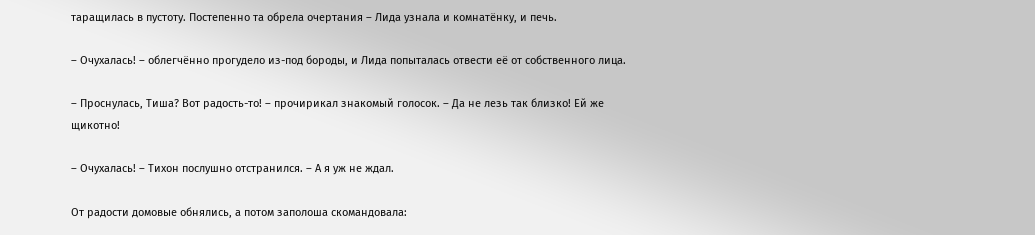таращилась в пустоту. Постепенно та обрела очертания – Лида узнала и комнатёнку, и печь.

– Очухалась! – облегчённо прогудело из-под бороды, и Лида попыталась отвести её от собственного лица.

– Проснулась, Тиша? Вот радость-то! – прочирикал знакомый голосок. – Да не лезь так близко! Ей же щикотно!

– Очухалась! – Тихон послушно отстранился. – А я уж не ждал.

От радости домовые обнялись, а потом заполоша скомандовала: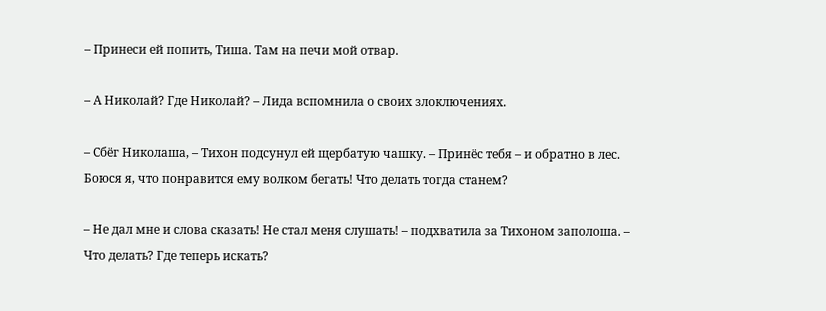– Принеси ей попить, Тиша. Там на печи мой отвар.

– А Николай? Где Николай? – Лида вспомнила о своих злоключениях.

– Сбёг Николаша, – Тихон подсунул ей щербатую чашку. – Принёс тебя – и обратно в лес. Боюся я, что понравится ему волком бегать! Что делать тогда станем?

– Не дал мне и слова сказать! Не стал меня слушать! – подхватила за Тихоном заполоша. – Что делать? Где теперь искать?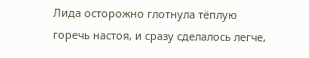Лида осторожно глотнула тёплую горечь настоя, и сразу сделалось легче,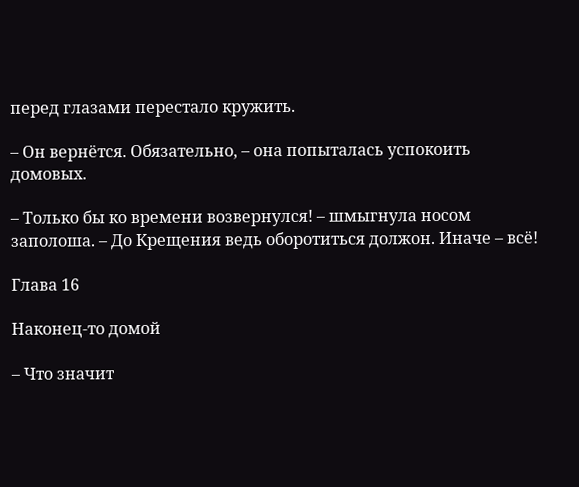перед глазами перестало кружить.

– Он вернётся. Обязательно, – она попыталась успокоить домовых.

– Только бы ко времени возвернулся! – шмыгнула носом заполоша. – До Крещения ведь оборотиться должон. Иначе – всё!

Глава 16

Наконец-то домой

– Что значит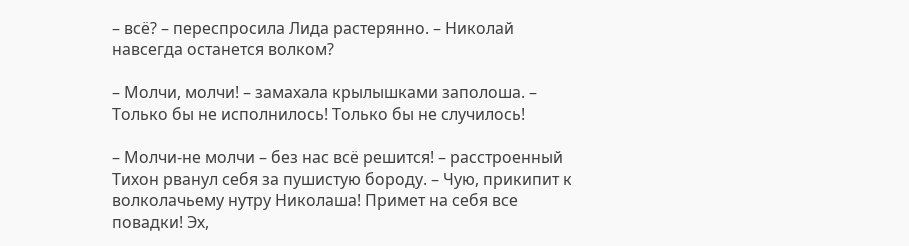– всё? – переспросила Лида растерянно. – Николай навсегда останется волком?

– Молчи, молчи! – замахала крылышками заполоша. – Только бы не исполнилось! Только бы не случилось!

– Молчи-не молчи – без нас всё решится! – расстроенный Тихон рванул себя за пушистую бороду. – Чую, прикипит к волколачьему нутру Николаша! Примет на себя все повадки! Эх,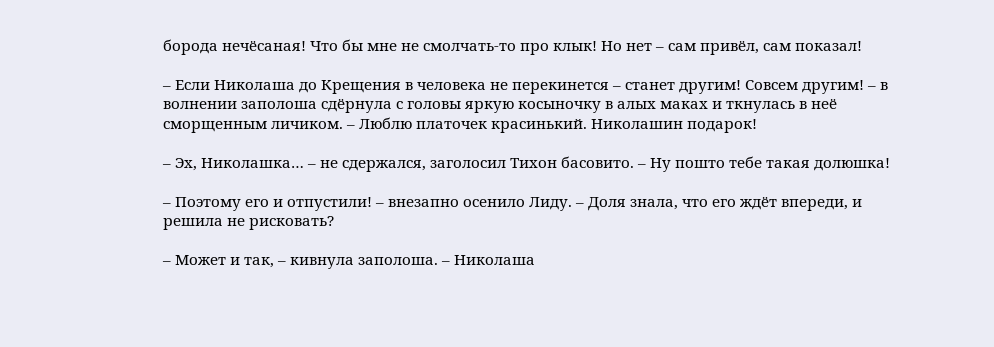борода нечёсаная! Что бы мне не смолчать-то про клык! Но нет – сам привёл, сам показал!

– Если Николаша до Крещения в человека не перекинется – станет другим! Совсем другим! – в волнении заполоша сдёрнула с головы яркую косыночку в алых маках и ткнулась в неё сморщенным личиком. – Люблю платочек красинький. Николашин подарок!

– Эх, Николашка… – не сдержался, заголосил Тихон басовито. – Ну пошто тебе такая долюшка!

– Поэтому его и отпустили! – внезапно осенило Лиду. – Доля знала, что его ждёт впереди, и решила не рисковать?

– Может и так, – кивнула заполоша. – Николаша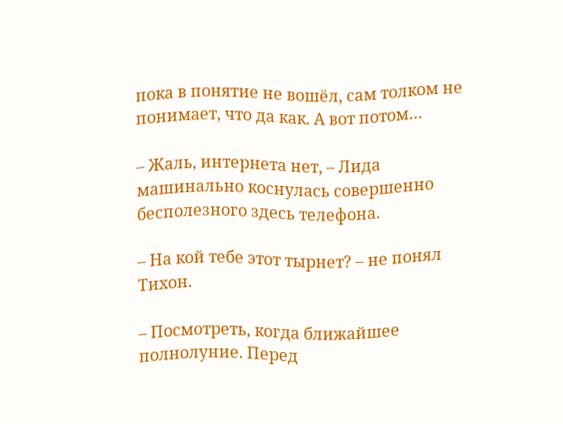пока в понятие не вошёл, сам толком не понимает, что да как. А вот потом…

– Жаль, интернета нет, – Лида машинально коснулась совершенно бесполезного здесь телефона.

– На кой тебе этот тырнет? – не понял Тихон.

– Посмотреть, когда ближайшее полнолуние. Перед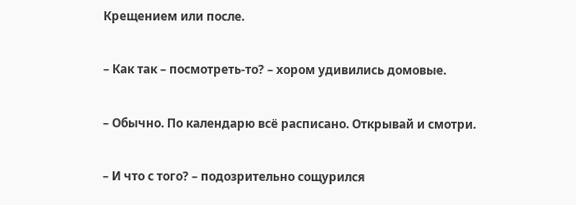Крещением или после.

– Как так – посмотреть-то? – хором удивились домовые.

– Обычно. По календарю всё расписано. Открывай и смотри.

– И что с того? – подозрительно сощурился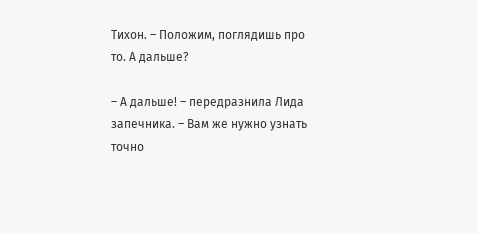Тихон. – Положим, поглядишь про то. А дальше?

– А дальше! – передразнила Лида запечника. – Вам же нужно узнать точно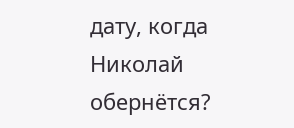дату, когда Николай обернётся?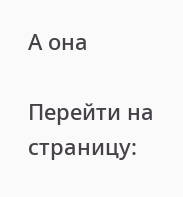А она

Перейти на страницу: